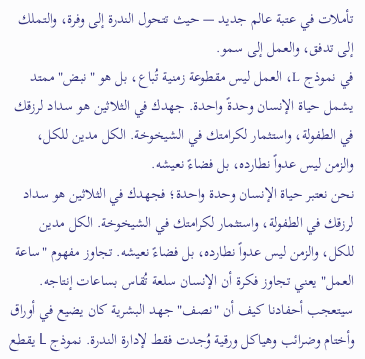تأملات في عتبة عالم جديد — حيث تتحول الندرة إلى وفرة، والتملك إلى تدفق، والعمل إلى سمو.
في نموذج L، العمل ليس مقطوعة زمنية تُباع، بل هو "نبض" ممتد يشمل حياة الإنسان وحدةً واحدة. جهدك في الثلاثين هو سداد لرزقك في الطفولة، واستثمار لكرامتك في الشيخوخة. الكل مدين للكل، والزمن ليس عدواً نطارده، بل فضاءً نعيشه.
نحن نعتبر حياة الإنسان وحدة واحدة؛ فجهدك في الثلاثين هو سداد لرزقك في الطفولة، واستثمار لكرامتك في الشيخوخة. الكل مدين للكل، والزمن ليس عدواً نطارده، بل فضاءً نعيشه. تجاوز مفهوم "ساعة العمل" يعني تجاوز فكرة أن الإنسان سلعة تُقاس بساعات إنتاجه.
سيتعجب أحفادنا كيف أن "نصف" جهد البشرية كان يضيع في أوراق وأختام وضرائب وهياكل ورقية وُجدت فقط لإدارة الندرة. نموذج L يقطع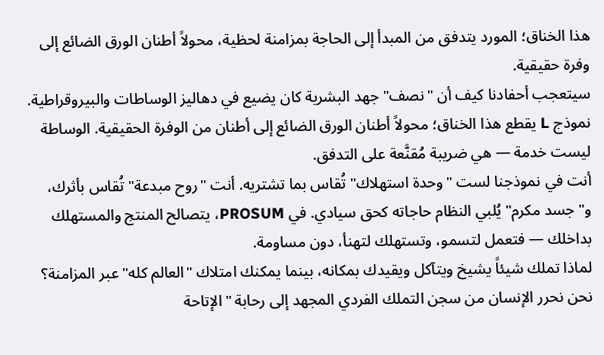هذا الخناق؛ المورد يتدفق من المبدأ إلى الحاجة بمزامنة لحظية، محولاً أطنان الورق الضائع إلى وفرة حقيقية.
سيتعجب أحفادنا كيف أن "نصف" جهد البشرية كان يضيع في دهاليز الوساطات والبيروقراطية. نموذج L يقطع هذا الخناق؛ محولاً أطنان الورق الضائع إلى أطنان من الوفرة الحقيقية. الوساطة ليست خدمة — هي ضريبة مُقنَّعة على التدفق.
أنت في نموذجنا لست "وحدة استهلاك" تُقاس بما تشتريه. أنت "روح مبدعة" تُقاس بأثرك، و"جسد مكرم" يُلبي النظام حاجاته كحق سيادي. في PROSUM، يتصالح المنتج والمستهلك بداخلك — فتعمل لتسمو، وتستهلك لتهنأ، دون مساومة.
لماذا تملك شيئاً يشيخ ويتآكل ويقيدك بمكانه، بينما يمكنك امتلاك "العالم كله" عبر المزامنة؟ نحن نحرر الإنسان من سجن التملك الفردي المجهد إلى رحابة "الإتاحة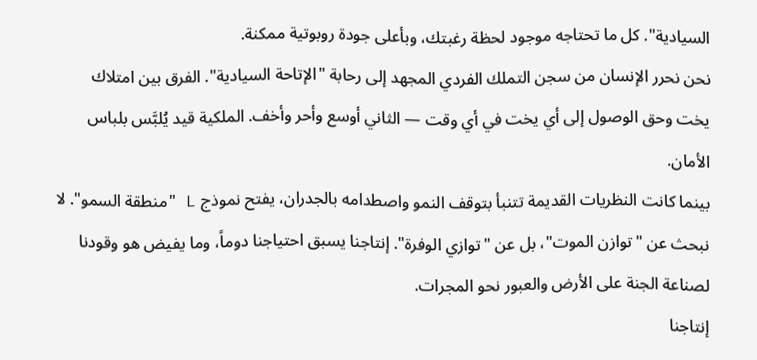السيادية". كل ما تحتاجه موجود لحظة رغبتك، وبأعلى جودة روبوتية ممكنة.
نحن نحرر الإنسان من سجن التملك الفردي المجهد إلى رحابة "الإتاحة السيادية". الفرق بين امتلاك يخت وحق الوصول إلى أي يخت في أي وقت — الثاني أوسع وأحر وأخف. الملكية قيد يُلبَّس بلباس الأمان.
بينما كانت النظريات القديمة تتنبأ بتوقف النمو واصطدامه بالجدران، يفتح نموذج L "منطقة السمو". لا نبحث عن "توازن الموت"، بل عن "توازي الوفرة". إنتاجنا يسبق احتياجنا دوماً، وما يفيض هو وقودنا لصناعة الجنة على الأرض والعبور نحو المجرات.
إنتاجنا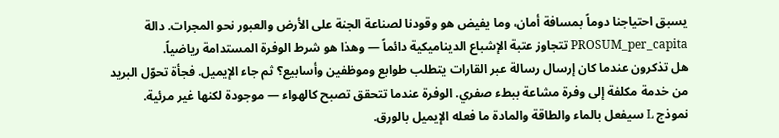يسبق احتياجنا دوماً بمسافة أمان، وما يفيض هو وقودنا لصناعة الجنة على الأرض والعبور نحو المجرات. دالة PROSUM_per_capita تتجاوز عتبة الإشباع الديناميكية دائماً — وهذا هو شرط الوفرة المستدامة رياضياً.
هل تذكرون عندما كان إرسال رسالة عبر القارات يتطلب طوابع وموظفين وأسابيع؟ ثم جاء الإيميل. فجأة تحوّل البريد من خدمة مكلفة إلى وفرة مشاعة ببطء صفري. الوفرة عندما تتحقق تصبح كالهواء — موجودة لكنها غير مرئية. نموذج L سيفعل بالماء والطاقة والمادة ما فعله الإيميل بالورق.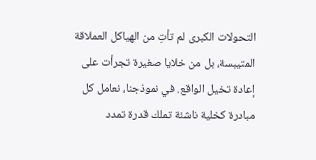التحولات الكبرى لم تأتِ من الهياكل العملاقة المتيبسة، بل من خلايا صغيرة تجرأت على إعادة تخيل الواقع. في نموذجنا، نعامل كل مبادرة كخلية ناشئة تملك قدرة تمدد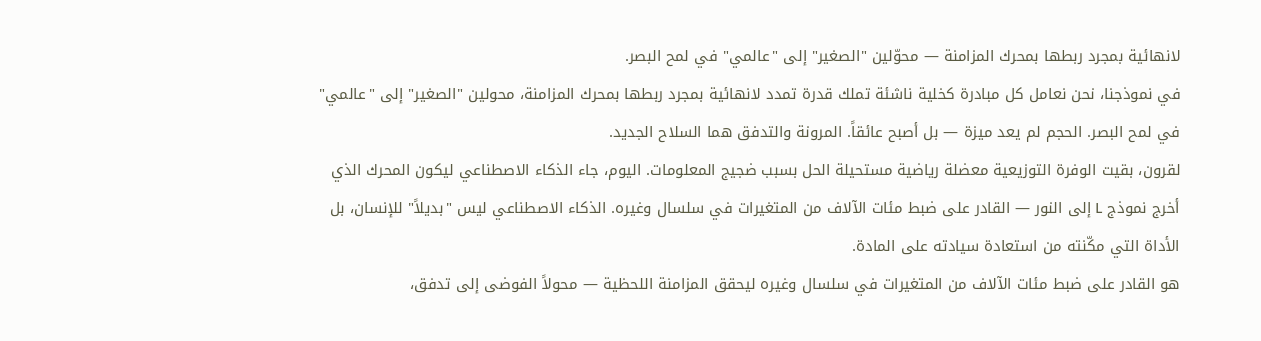لانهائية بمجرد ربطها بمحرك المزامنة — محوّلين "الصغير" إلى "عالمي" في لمح البصر.
في نموذجنا، نحن نعامل كل مبادرة كخلية ناشئة تملك قدرة تمدد لانهائية بمجرد ربطها بمحرك المزامنة، محولين "الصغير" إلى "عالمي" في لمح البصر. الحجم لم يعد ميزة — بل أصبح عائقاً. المرونة والتدفق هما السلاح الجديد.
لقرون، بقيت الوفرة التوزيعية معضلة رياضية مستحيلة الحل بسبب ضجيج المعلومات. اليوم، جاء الذكاء الاصطناعي ليكون المحرك الذي أخرج نموذج L إلى النور — القادر على ضبط مئات الآلاف من المتغيرات في سلسال وغيره. الذكاء الاصطناعي ليس "بديلاً" للإنسان، بل الأداة التي مكّنته من استعادة سيادته على المادة.
هو القادر على ضبط مئات الآلاف من المتغيرات في سلسال وغيره ليحقق المزامنة اللحظية — محولاً الفوضى إلى تدفق،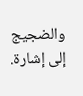والضجيج إلى إشارة.